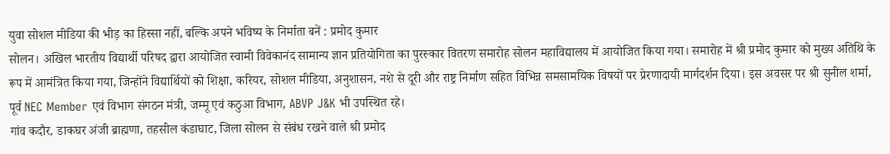युवा सोशल मीडिया की भीड़ का हिस्सा नहीं, बल्कि अपने भविष्य के निर्माता बनें : प्रमोद कुमार
सोलन। अखिल भारतीय विद्यार्थी परिषद द्वारा आयोजित स्वामी विवेकानंद सामान्य ज्ञान प्रतियोगिता का पुरस्कार वितरण समारोह सोलन महाविद्यालय में आयोजित किया गया। समारोह में श्री प्रमोद कुमार को मुख्य अतिथि के रूप में आमंत्रित किया गया, जिन्होंने विद्यार्थियों को शिक्षा, करियर, सोशल मीडिया, अनुशासन, नशे से दूरी और राष्ट्र निर्माण सहित विभिन्न समसामयिक विषयों पर प्रेरणादायी मार्गदर्शन दिया। इस अवसर पर श्री सुनील शर्मा, पूर्व NEC Member एवं विभाग संगठन मंत्री, जम्मू एवं कठुआ विभाग, ABVP J&K भी उपस्थित रहे।
गांव कदौर, डाकघर अंजी ब्राह्मणा, तहसील कंडाघाट, जिला सोलन से संबंध रखने वाले श्री प्रमोद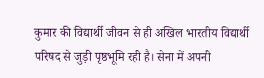कुमार की विद्यार्थी जीवन से ही अखिल भारतीय विद्यार्थी परिषद से जुड़ी पृष्ठभूमि रही है। सेना में अपनी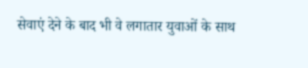सेवाएं देने के बाद भी वे लगातार युवाओं के साथ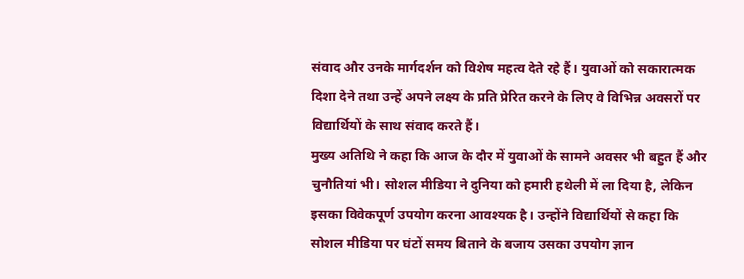संवाद और उनके मार्गदर्शन को विशेष महत्व देते रहे हैं। युवाओं को सकारात्मक दिशा देने तथा उन्हें अपने लक्ष्य के प्रति प्रेरित करने के लिए वे विभिन्न अवसरों पर विद्यार्थियों के साथ संवाद करते हैं।
मुख्य अतिथि ने कहा कि आज के दौर में युवाओं के सामने अवसर भी बहुत हैं और चुनौतियां भी। सोशल मीडिया ने दुनिया को हमारी हथेली में ला दिया है, लेकिन इसका विवेकपूर्ण उपयोग करना आवश्यक है। उन्होंने विद्यार्थियों से कहा कि सोशल मीडिया पर घंटों समय बिताने के बजाय उसका उपयोग ज्ञान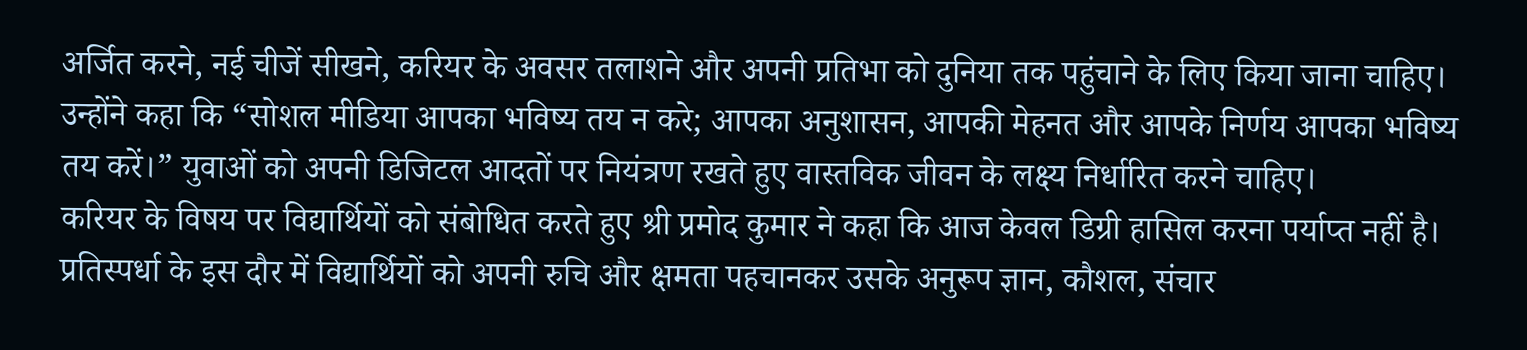अर्जित करने, नई चीजें सीखने, करियर के अवसर तलाशने और अपनी प्रतिभा को दुनिया तक पहुंचाने के लिए किया जाना चाहिए।
उन्होंने कहा कि “सोशल मीडिया आपका भविष्य तय न करे; आपका अनुशासन, आपकी मेहनत और आपके निर्णय आपका भविष्य तय करें।” युवाओं को अपनी डिजिटल आदतों पर नियंत्रण रखते हुए वास्तविक जीवन के लक्ष्य निर्धारित करने चाहिए।
करियर के विषय पर विद्यार्थियों को संबोधित करते हुए श्री प्रमोद कुमार ने कहा कि आज केवल डिग्री हासिल करना पर्याप्त नहीं है। प्रतिस्पर्धा के इस दौर में विद्यार्थियों को अपनी रुचि और क्षमता पहचानकर उसके अनुरूप ज्ञान, कौशल, संचार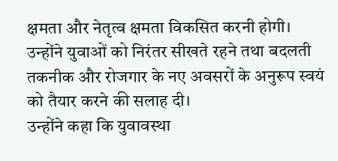क्षमता और नेतृत्व क्षमता विकसित करनी होगी। उन्होंने युवाओं को निरंतर सीखते रहने तथा बदलती तकनीक और रोजगार के नए अवसरों के अनुरूप स्वयं को तैयार करने की सलाह दी।
उन्होंने कहा कि युवावस्था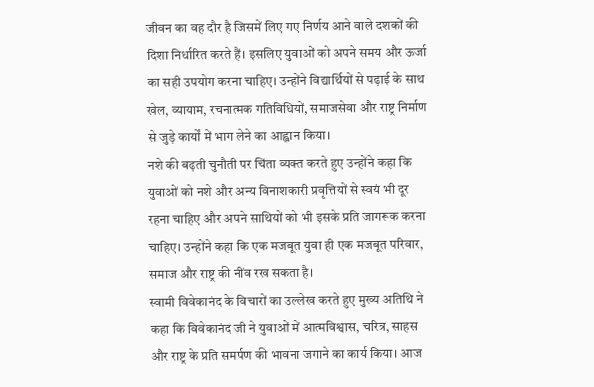जीवन का वह दौर है जिसमें लिए गए निर्णय आने वाले दशकों की दिशा निर्धारित करते हैं। इसलिए युवाओं को अपने समय और ऊर्जा का सही उपयोग करना चाहिए। उन्होंने विद्यार्थियों से पढ़ाई के साथ खेल, व्यायाम, रचनात्मक गतिविधियों, समाजसेवा और राष्ट्र निर्माण से जुड़े कार्यों में भाग लेने का आह्वान किया।
नशे की बढ़ती चुनौती पर चिंता व्यक्त करते हुए उन्होंने कहा कि युवाओं को नशे और अन्य विनाशकारी प्रवृत्तियों से स्वयं भी दूर रहना चाहिए और अपने साथियों को भी इसके प्रति जागरूक करना चाहिए। उन्होंने कहा कि एक मजबूत युवा ही एक मजबूत परिवार, समाज और राष्ट्र की नींव रख सकता है।
स्वामी विवेकानंद के विचारों का उल्लेख करते हुए मुख्य अतिथि ने कहा कि विवेकानंद जी ने युवाओं में आत्मविश्वास, चरित्र, साहस और राष्ट्र के प्रति समर्पण की भावना जगाने का कार्य किया। आज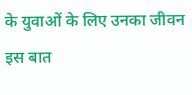के युवाओं के लिए उनका जीवन इस बात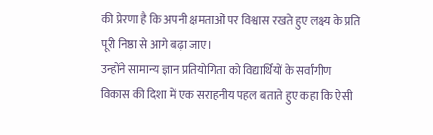की प्रेरणा है कि अपनी क्षमताओं पर विश्वास रखते हुए लक्ष्य के प्रति पूरी निष्ठा से आगे बढ़ा जाए।
उन्होंने सामान्य ज्ञान प्रतियोगिता को विद्यार्थियों के सर्वांगीण विकास की दिशा में एक सराहनीय पहल बताते हुए कहा कि ऐसी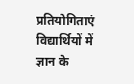प्रतियोगिताएं विद्यार्थियों में ज्ञान के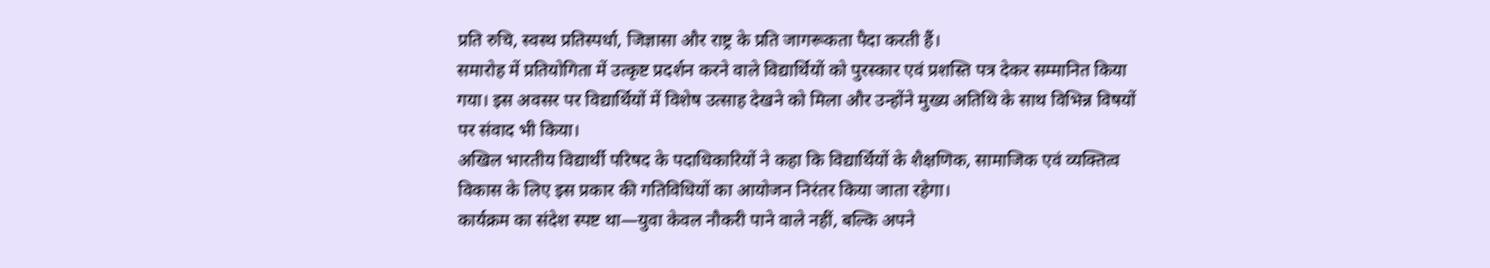प्रति रुचि, स्वस्थ प्रतिस्पर्धा, जिज्ञासा और राष्ट्र के प्रति जागरूकता पैदा करती हैं।
समारोह में प्रतियोगिता में उत्कृष्ट प्रदर्शन करने वाले विद्यार्थियों को पुरस्कार एवं प्रशस्ति पत्र देकर सम्मानित किया गया। इस अवसर पर विद्यार्थियों में विशेष उत्साह देखने को मिला और उन्होंने मुख्य अतिथि के साथ विभिन्न विषयों पर संवाद भी किया।
अखिल भारतीय विद्यार्थी परिषद के पदाधिकारियों ने कहा कि विद्यार्थियों के शैक्षणिक, सामाजिक एवं व्यक्तित्व विकास के लिए इस प्रकार की गतिविधियों का आयोजन निरंतर किया जाता रहेगा।
कार्यक्रम का संदेश स्पष्ट था—युवा केवल नौकरी पाने वाले नहीं, बल्कि अपने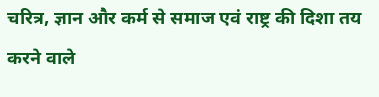चरित्र, ज्ञान और कर्म से समाज एवं राष्ट्र की दिशा तय करने वाले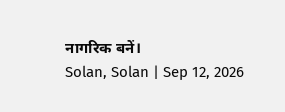नागरिक बनें।
Solan, Solan | Sep 12, 2026